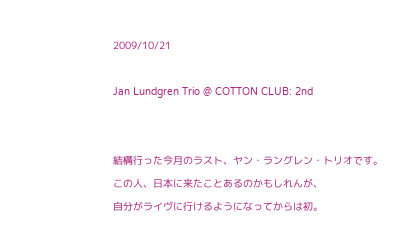2009/10/21

Jan Lundgren Trio @ COTTON CLUB: 2nd


結構行った今月のラスト、ヤン・ラングレン・トリオです。
この人、日本に来たことあるのかもしれんが、
自分がライヴに行けるようになってからは初。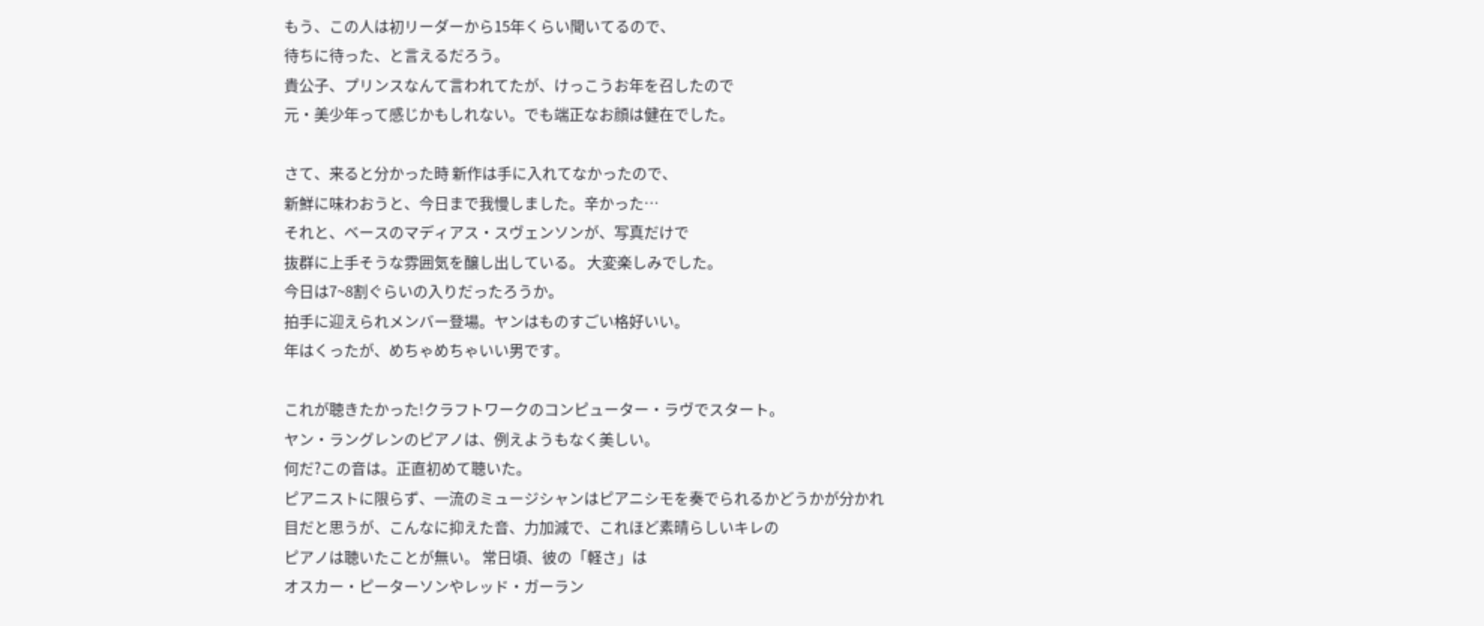もう、この人は初リーダーから15年くらい聞いてるので、
待ちに待った、と言えるだろう。
貴公子、プリンスなんて言われてたが、けっこうお年を召したので
元・美少年って感じかもしれない。でも端正なお顔は健在でした。

さて、来ると分かった時 新作は手に入れてなかったので、
新鮮に味わおうと、今日まで我慢しました。辛かった…
それと、ベースのマディアス・スヴェンソンが、写真だけで
抜群に上手そうな雰囲気を醸し出している。 大変楽しみでした。
今日は7~8割ぐらいの入りだったろうか。
拍手に迎えられメンバー登場。ヤンはものすごい格好いい。
年はくったが、めちゃめちゃいい男です。

これが聴きたかった!クラフトワークのコンピューター・ラヴでスタート。
ヤン・ラングレンのピアノは、例えようもなく美しい。
何だ?この音は。正直初めて聴いた。
ピアニストに限らず、一流のミュージシャンはピアニシモを奏でられるかどうかが分かれ目だと思うが、こんなに抑えた音、力加減で、これほど素晴らしいキレの
ピアノは聴いたことが無い。 常日頃、彼の「軽さ」は
オスカー・ピーターソンやレッド・ガーラン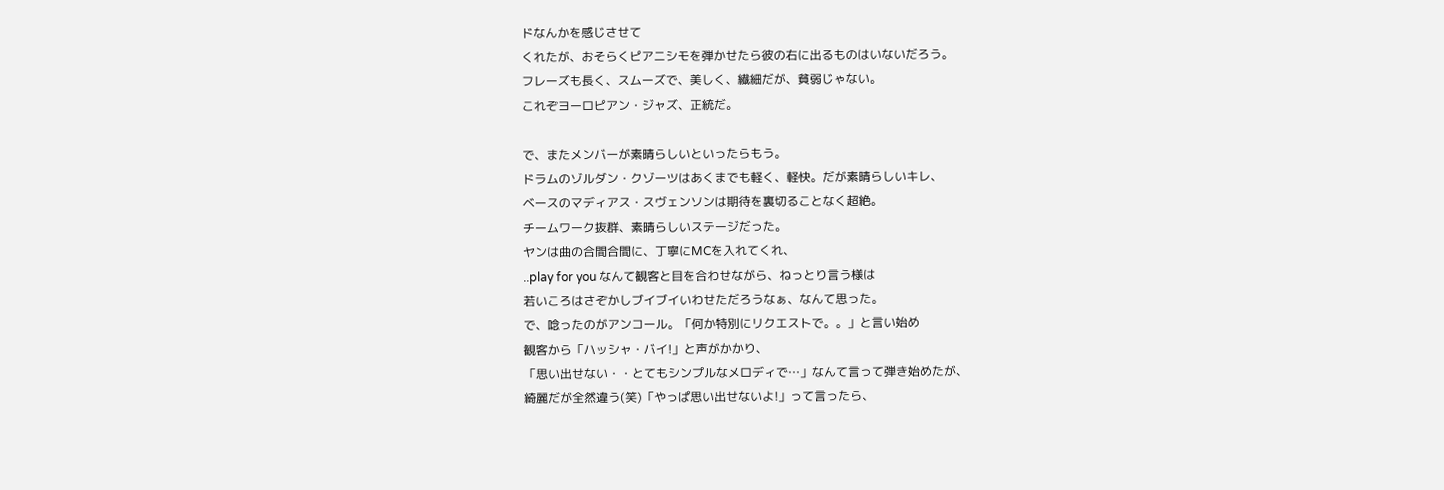ドなんかを感じさせて
くれたが、おそらくピアニシモを弾かせたら彼の右に出るものはいないだろう。
フレーズも長く、スムーズで、美しく、繊細だが、貧弱じゃない。
これぞヨーロピアン・ジャズ、正統だ。

で、またメンバーが素晴らしいといったらもう。
ドラムのゾルダン・クゾーツはあくまでも軽く、軽快。だが素晴らしいキレ、
ベースのマディアス・スヴェンソンは期待を裏切ることなく超絶。
チームワーク抜群、素晴らしいステージだった。
ヤンは曲の合間合間に、丁寧にMCを入れてくれ、
..play for you なんて観客と目を合わせながら、ねっとり言う様は
若いころはさぞかしブイブイいわせただろうなぁ、なんて思った。
で、唸ったのがアンコール。「何か特別にリクエストで。。」と言い始め
観客から「ハッシャ・バイ!」と声がかかり、
「思い出せない・・とてもシンプルなメロディで…」なんて言って弾き始めたが、
綺麗だが全然違う(笑)「やっぱ思い出せないよ!」って言ったら、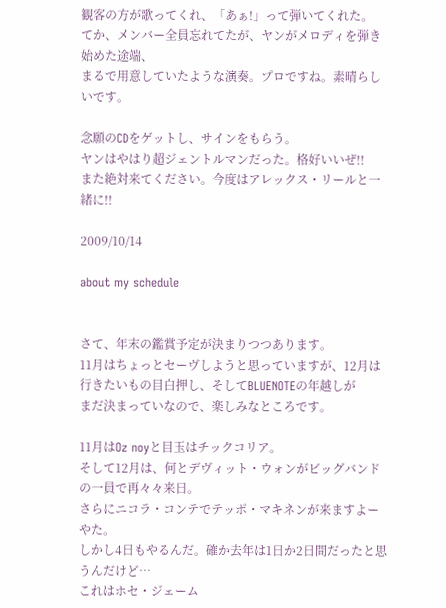観客の方が歌ってくれ、「あぁ!」って弾いてくれた。
てか、メンバー全員忘れてたが、ヤンがメロディを弾き始めた途端、
まるで用意していたような演奏。プロですね。素晴らしいです。

念願のCDをゲットし、サインをもらう。
ヤンはやはり超ジェントルマンだった。格好いいぜ!!
また絶対来てください。今度はアレックス・リールと一緒に!!

2009/10/14

about my schedule


さて、年末の鑑賞予定が決まりつつあります。
11月はちょっとセーヴしようと思っていますが、12月は
行きたいもの目白押し、そしてBLUENOTEの年越しが
まだ決まっていなので、楽しみなところです。

11月はOz noyと目玉はチックコリア。
そして12月は、何とデヴィット・ウォンがビッグバンドの一員で再々々来日。
さらにニコラ・コンテでテッポ・マキネンが来ますよー やた。
しかし4日もやるんだ。確か去年は1日か2日間だったと思うんだけど…
これはホセ・ジェーム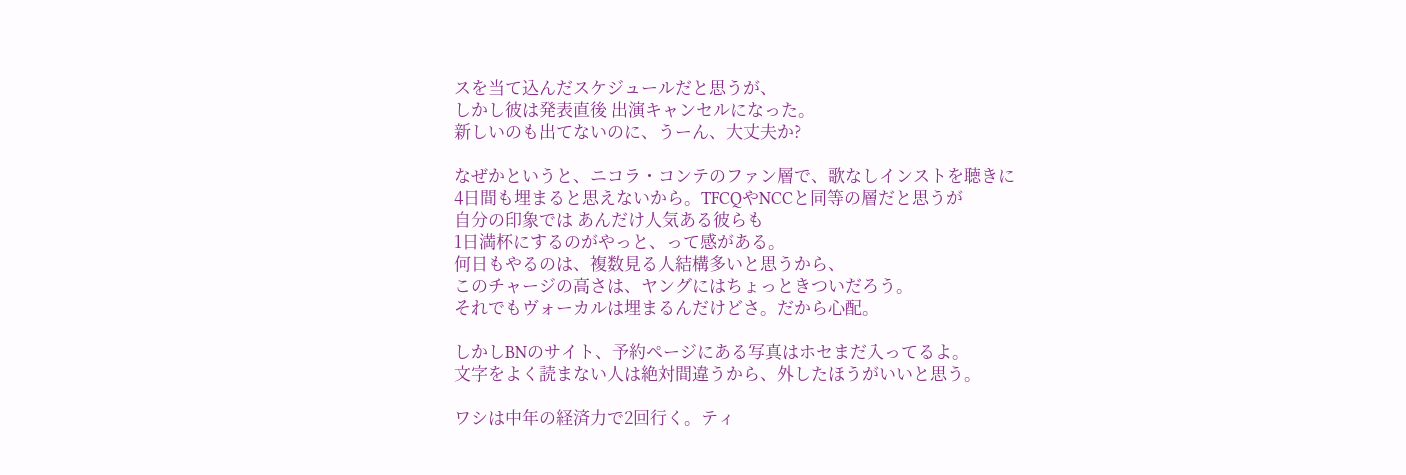スを当て込んだスケジュールだと思うが、
しかし彼は発表直後 出演キャンセルになった。
新しいのも出てないのに、うーん、大丈夫か?

なぜかというと、ニコラ・コンテのファン層で、歌なしインストを聴きに
4日間も埋まると思えないから。TFCQやNCCと同等の層だと思うが
自分の印象では あんだけ人気ある彼らも
1日満杯にするのがやっと、って感がある。
何日もやるのは、複数見る人結構多いと思うから、
このチャージの高さは、ヤングにはちょっときついだろう。
それでもヴォーカルは埋まるんだけどさ。だから心配。

しかしBNのサイト、予約ページにある写真はホセまだ入ってるよ。
文字をよく読まない人は絶対間違うから、外したほうがいいと思う。

ワシは中年の経済力で2回行く。ティ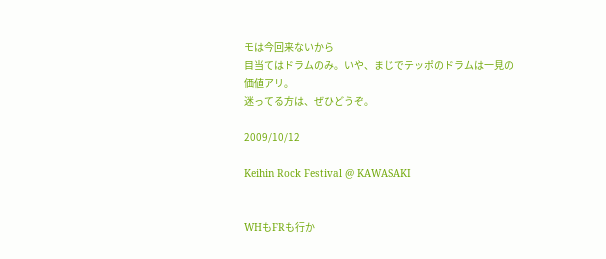モは今回来ないから
目当てはドラムのみ。いや、まじでテッポのドラムは一見の価値アリ。
迷ってる方は、ぜひどうぞ。

2009/10/12

Keihin Rock Festival @ KAWASAKI


WHもFRも行か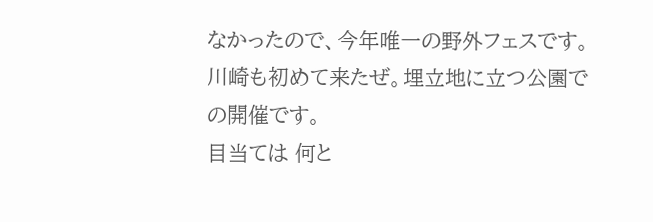なかったので、今年唯一の野外フェスです。
川崎も初めて来たぜ。埋立地に立つ公園での開催です。
目当ては 何と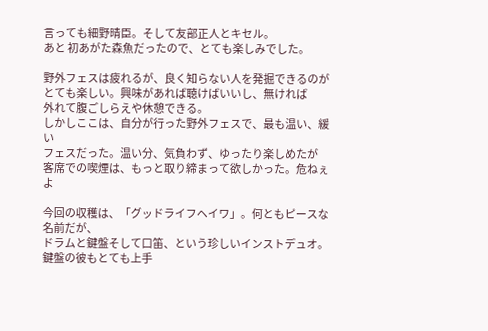言っても細野晴臣。そして友部正人とキセル。
あと 初あがた森魚だったので、とても楽しみでした。

野外フェスは疲れるが、良く知らない人を発掘できるのが
とても楽しい。興味があれば聴けばいいし、無ければ
外れて腹ごしらえや休憩できる。
しかしここは、自分が行った野外フェスで、最も温い、緩い
フェスだった。温い分、気負わず、ゆったり楽しめたが
客席での喫煙は、もっと取り締まって欲しかった。危ねぇよ

今回の収穫は、「グッドライフヘイワ」。何ともピースな名前だが、
ドラムと鍵盤そして口笛、という珍しいインストデュオ。
鍵盤の彼もとても上手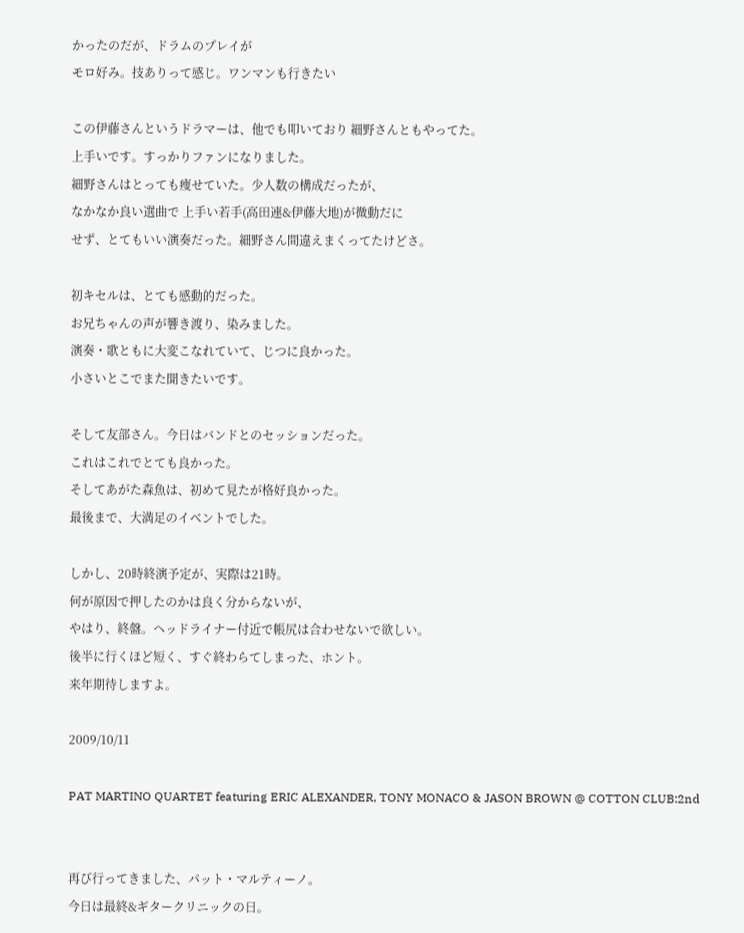かったのだが、ドラムのプレイが
モロ好み。技ありって感じ。ワンマンも行きたい

この伊藤さんというドラマーは、他でも叩いており 細野さんともやってた。
上手いです。すっかりファンになりました。
細野さんはとっても痩せていた。少人数の構成だったが、
なかなか良い選曲で 上手い若手(高田連&伊藤大地)が微動だに
せず、とてもいい演奏だった。細野さん間違えまくってたけどさ。

初キセルは、とても感動的だった。
お兄ちゃんの声が響き渡り、染みました。
演奏・歌ともに大変こなれていて、じつに良かった。
小さいとこでまた聞きたいです。

そして友部さん。今日はバンドとのセッションだった。
これはこれでとても良かった。
そしてあがた森魚は、初めて見たが格好良かった。
最後まで、大満足のイベントでした。

しかし、20時終演予定が、実際は21時。
何が原因で押したのかは良く分からないが、
やはり、終盤。ヘッドライナー付近で帳尻は合わせないで欲しい。
後半に行くほど短く、すぐ終わらてしまった、ホント。
来年期待しますよ。

2009/10/11

PAT MARTINO QUARTET featuring ERIC ALEXANDER, TONY MONACO & JASON BROWN @ COTTON CLUB:2nd


再び行ってきました、パット・マルティーノ。
今日は最終&ギタークリニックの日。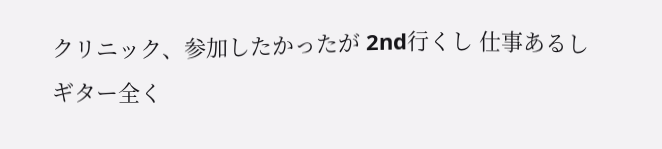クリニック、参加したかったが 2nd行くし 仕事あるし
ギター全く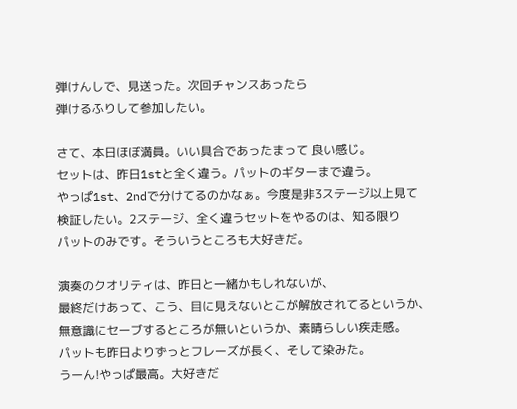弾けんしで、見送った。次回チャンスあったら
弾けるふりして参加したい。

さて、本日ほぼ満員。いい具合であったまって 良い感じ。
セットは、昨日1stと全く違う。パットのギターまで違う。
やっぱ1st、2ndで分けてるのかなぁ。今度是非3ステージ以上見て
検証したい。2ステージ、全く違うセットをやるのは、知る限り
パットのみです。そういうところも大好きだ。

演奏のクオリティは、昨日と一緒かもしれないが、
最終だけあって、こう、目に見えないとこが解放されてるというか、
無意識にセーブするところが無いというか、素晴らしい疾走感。
パットも昨日よりずっとフレーズが長く、そして染みた。
うーん!やっぱ最高。大好きだ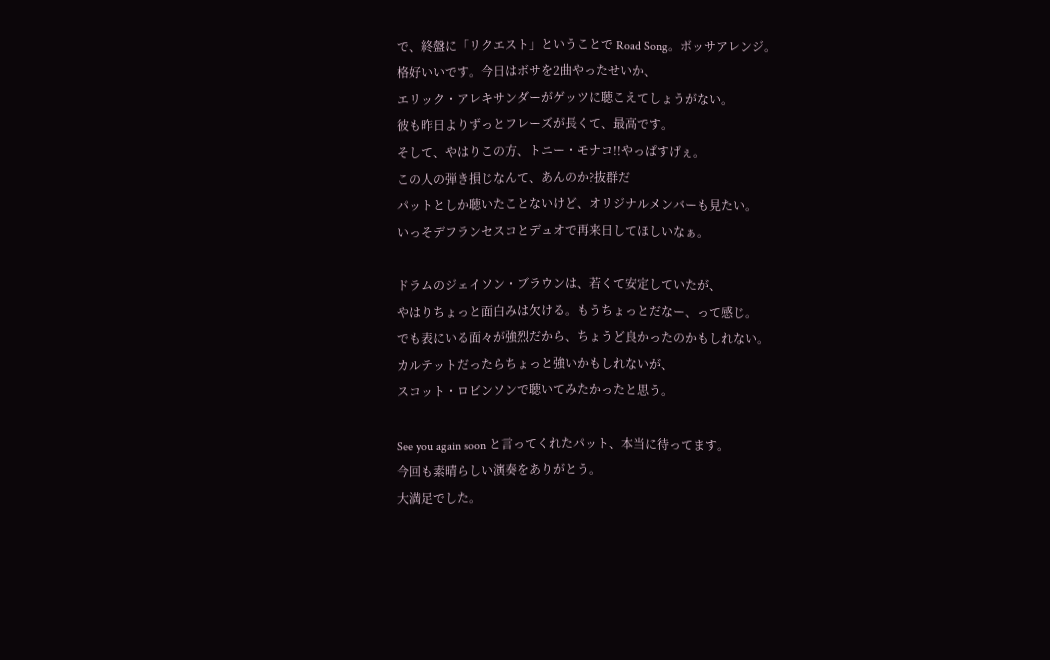で、終盤に「リクエスト」ということで Road Song。ボッサアレンジ。
格好いいです。今日はボサを2曲やったせいか、
エリック・アレキサンダーがゲッツに聴こえてしょうがない。
彼も昨日よりずっとフレーズが長くて、最高です。
そして、やはりこの方、トニー・モナコ!!やっぱすげぇ。
この人の弾き損じなんて、あんのか?抜群だ
パットとしか聴いたことないけど、オリジナルメンバーも見たい。
いっそデフランセスコとデュオで再来日してほしいなぁ。

ドラムのジェイソン・ブラウンは、若くて安定していたが、
やはりちょっと面白みは欠ける。もうちょっとだなー、って感じ。
でも表にいる面々が強烈だから、ちょうど良かったのかもしれない。
カルテットだったらちょっと強いかもしれないが、
スコット・ロビンソンで聴いてみたかったと思う。

See you again soon と言ってくれたパット、本当に待ってます。
今回も素晴らしい演奏をありがとう。
大満足でした。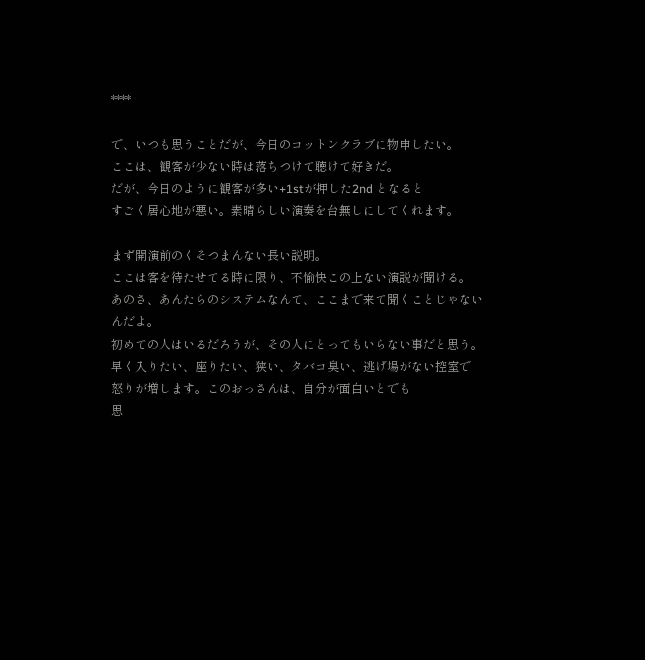****

で、いつも思うことだが、今日のコットンクラブに物申したい。
ここは、観客が少ない時は落ちつけて聴けて好きだ。
だが、今日のように観客が多い+1stが押した2nd となると
すごく居心地が悪い。素晴らしい演奏を台無しにしてくれます。

まず開演前のくそつまんない長い説明。
ここは客を待たせてる時に限り、不愉快この上ない演説が聞ける。
あのさ、あんたらのシステムなんて、ここまで来て聞くことじゃないんだよ。
初めての人はいるだろうが、その人にとってもいらない事だと思う。
早く入りたい、座りたい、狭い、タバコ臭い、逃げ場がない控室で
怒りが増します。このおっさんは、自分が面白いとでも
思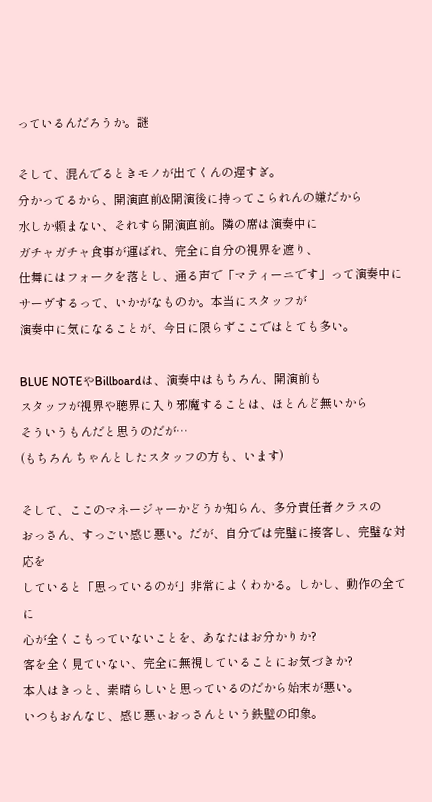っているんだろうか。謎

そして、混んでるときモノが出てくんの遅すぎ。
分かってるから、開演直前&開演後に持ってこられんの嫌だから
水しか頼まない、それすら開演直前。隣の席は演奏中に
ガチャガチャ食事が運ばれ、完全に自分の視界を遮り、
仕舞にはフォークを落とし、通る声で「マティーニです」って演奏中に
サーヴするって、いかがなものか。本当にスタッフが
演奏中に気になることが、今日に限らずここではとても多い。

BLUE NOTEやBillboardは、演奏中はもちろん、開演前も
スタッフが視界や聴界に入り邪魔することは、ほとんど無いから
そういうもんだと思うのだが…
(もちろん ちゃんとしたスタッフの方も、います)

そして、ここのマネージャーかどうか知らん、多分責任者クラスの
おっさん、すっごい感じ悪い。だが、自分では完璧に接客し、完璧な対応を
していると「思っているのが」非常によくわかる。しかし、動作の全てに
心が全くこもっていないことを、あなたはお分かりか?
客を全く見ていない、完全に無視していることにお気づきか?
本人はきっと、素晴らしいと思っているのだから始末が悪い。
いつもおんなじ、感じ悪ぃおっさんという鉄壁の印象。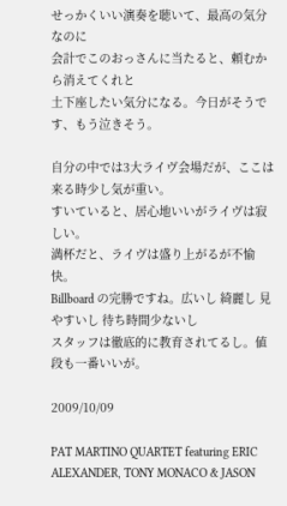せっかくいい演奏を聴いて、最高の気分なのに
会計でこのおっさんに当たると、頼むから消えてくれと
土下座したい気分になる。今日がそうです、もう泣きそう。

自分の中では3大ライヴ会場だが、ここは来る時少し気が重い。
すいていると、居心地いいがライヴは寂しい。
満杯だと、ライヴは盛り上がるが不愉快。
Billboard の完勝ですね。広いし 綺麗し 見やすいし 待ち時間少ないし
スタッフは徹底的に教育されてるし。値段も一番いいが。

2009/10/09

PAT MARTINO QUARTET featuring ERIC ALEXANDER, TONY MONACO & JASON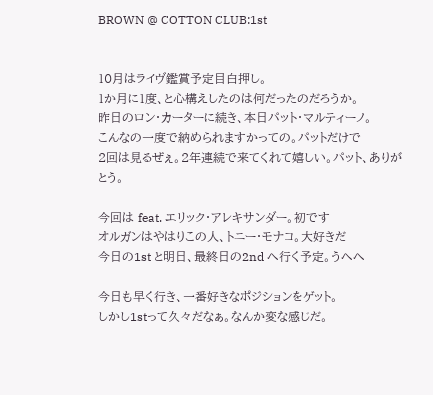BROWN @ COTTON CLUB:1st


10月はライヴ鑑賞予定目白押し。
1か月に1度、と心構えしたのは何だったのだろうか。
昨日のロン・カーターに続き、本日パット・マルティーノ。
こんなの一度で納められますかっての。パットだけで
2回は見るぜぇ。2年連続で来てくれて嬉しい。パット、ありがとう。

今回は feat. エリック・アレキサンダー。初です
オルガンはやはりこの人、トニー・モナコ。大好きだ
今日の1st と明日、最終日の2nd へ行く予定。うへへ

今日も早く行き、一番好きなポジションをゲット。
しかし1stって久々だなぁ。なんか変な感じだ。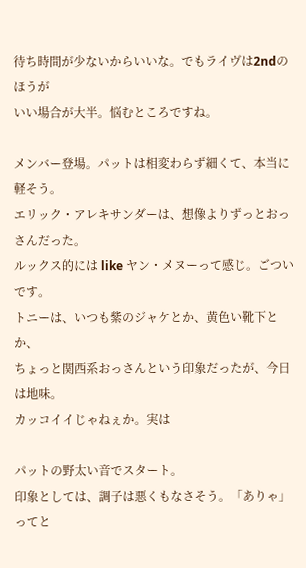待ち時間が少ないからいいな。でもライヴは2ndのほうが
いい場合が大半。悩むところですね。

メンバー登場。パットは相変わらず細くて、本当に軽そう。
エリック・アレキサンダーは、想像よりずっとおっさんだった。
ルックス的には like ヤン・メヌーって感じ。ごついです。
トニーは、いつも紫のジャケとか、黄色い靴下とか、
ちょっと関西系おっさんという印象だったが、今日は地味。
カッコイイじゃねぇか。実は

パットの野太い音でスタート。
印象としては、調子は悪くもなさそう。「ありゃ」ってと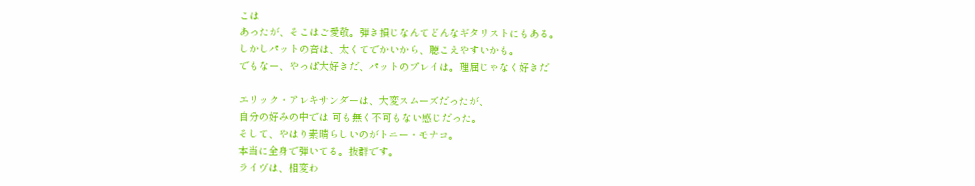こは
あったが、そこはご愛敬。弾き損じなんてどんなギタリストにもある。
しかしパットの音は、太くてでかいから、聴こえやすいかも。
でもなー、やっぱ大好きだ、パットのプレイは。理屈じゃなく好きだ

エリック・アレキサンダーは、大変スムーズだったが、
自分の好みの中では 可も無く不可もない感じだった。
そして、やはり素晴らしいのがトニー・モナコ。
本当に全身で弾いてる。抜群です。
ライヴは、相変わ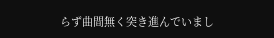らず曲間無く突き進んでいまし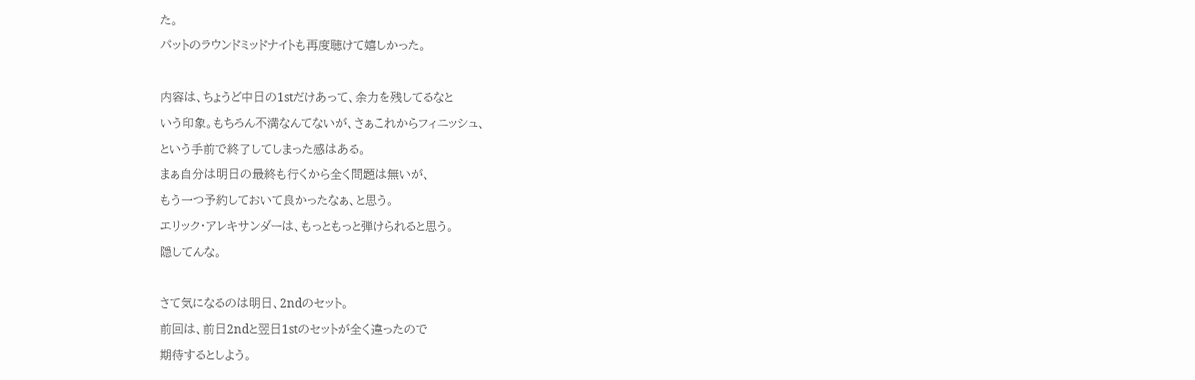た。
パットのラウンドミッドナイトも再度聴けて嬉しかった。

内容は、ちょうど中日の1stだけあって、余力を残してるなと
いう印象。もちろん不満なんてないが、さぁこれからフィニッシュ、
という手前で終了してしまった感はある。
まぁ自分は明日の最終も行くから全く問題は無いが、
もう一つ予約しておいて良かったなぁ、と思う。
エリック・アレキサンダーは、もっともっと弾けられると思う。
隠してんな。

さて気になるのは明日、2ndのセット。
前回は、前日2ndと翌日1stのセットが全く違ったので
期待するとしよう。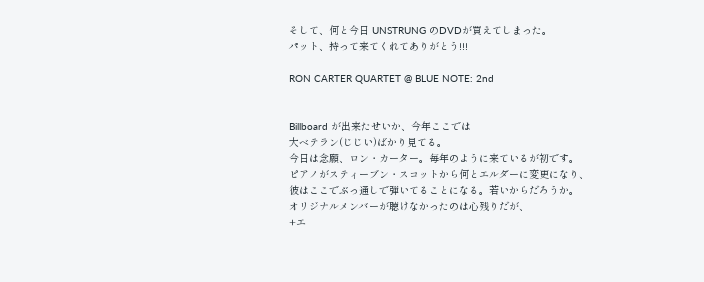そして、何と今日 UNSTRUNG のDVDが買えてしまった。
パット、持って来てくれてありがとう!!!

RON CARTER QUARTET @ BLUE NOTE: 2nd


Billboard が出来たせいか、今年ここでは
大ベテラン(じじい)ばかり見てる。
今日は念願、ロン・カーター。毎年のように来ているが初です。
ピアノがスティーブン・スコットから何とエルダーに変更になり、
彼はここでぶっ通しで弾いてることになる。若いからだろうか。
オリジナルメンバーが聴けなかったのは心残りだが、
+エ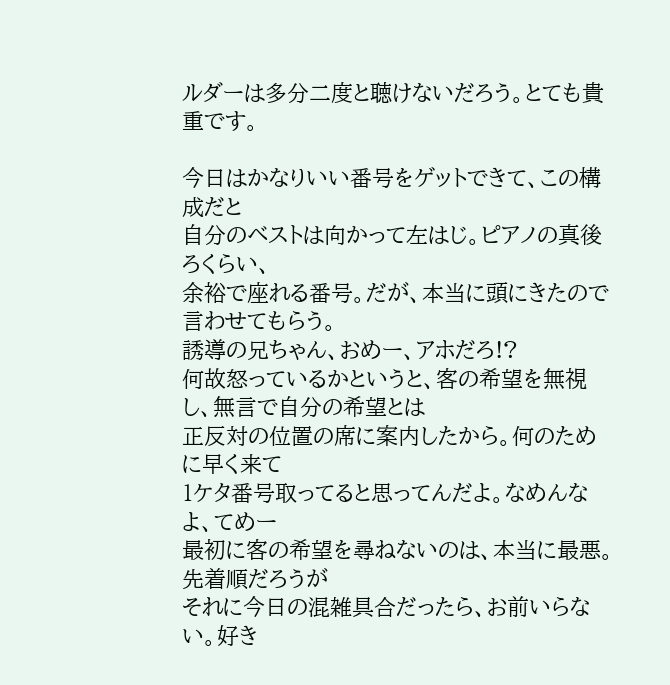ルダーは多分二度と聴けないだろう。とても貴重です。

今日はかなりいい番号をゲットできて、この構成だと
自分のベストは向かって左はじ。ピアノの真後ろくらい、
余裕で座れる番号。だが、本当に頭にきたので言わせてもらう。
誘導の兄ちゃん、おめー、アホだろ!?
何故怒っているかというと、客の希望を無視し、無言で自分の希望とは
正反対の位置の席に案内したから。何のために早く来て
1ケタ番号取ってると思ってんだよ。なめんなよ、てめー
最初に客の希望を尋ねないのは、本当に最悪。先着順だろうが
それに今日の混雑具合だったら、お前いらない。好き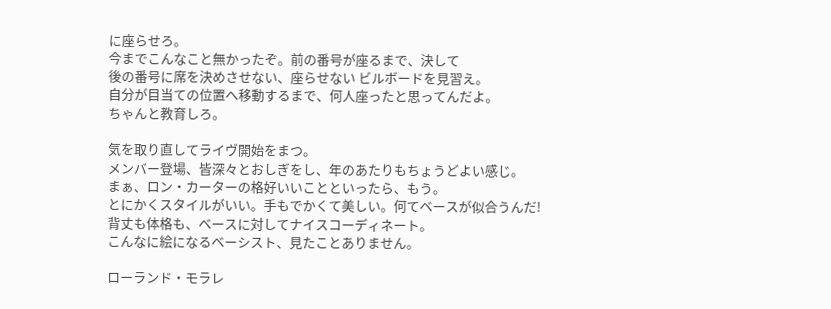に座らせろ。
今までこんなこと無かったぞ。前の番号が座るまで、決して
後の番号に席を決めさせない、座らせない ビルボードを見習え。
自分が目当ての位置へ移動するまで、何人座ったと思ってんだよ。
ちゃんと教育しろ。

気を取り直してライヴ開始をまつ。
メンバー登場、皆深々とおしぎをし、年のあたりもちょうどよい感じ。
まぁ、ロン・カーターの格好いいことといったら、もう。
とにかくスタイルがいい。手もでかくて美しい。何てベースが似合うんだ!
背丈も体格も、ベースに対してナイスコーディネート。
こんなに絵になるベーシスト、見たことありません。

ローランド・モラレ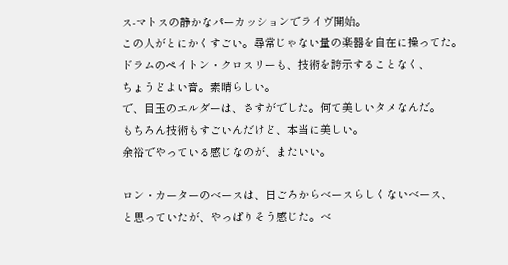ス-マトスの静かなパーカッションでライヴ開始。
この人がとにかくすごい。尋常じゃない量の楽器を自在に操ってた。
ドラムのペイトン・クロスリーも、技術を誇示することなく、
ちょうどよい音。素晴らしい。
で、目玉のエルダーは、さすがでした。何て美しいタメなんだ。
もちろん技術もすごいんだけど、本当に美しい。
余裕でやっている感じなのが、またいい。

ロン・カーターのベースは、日ごろからベースらしくないベース、
と思っていたが、やっぱりそう感じた。ベ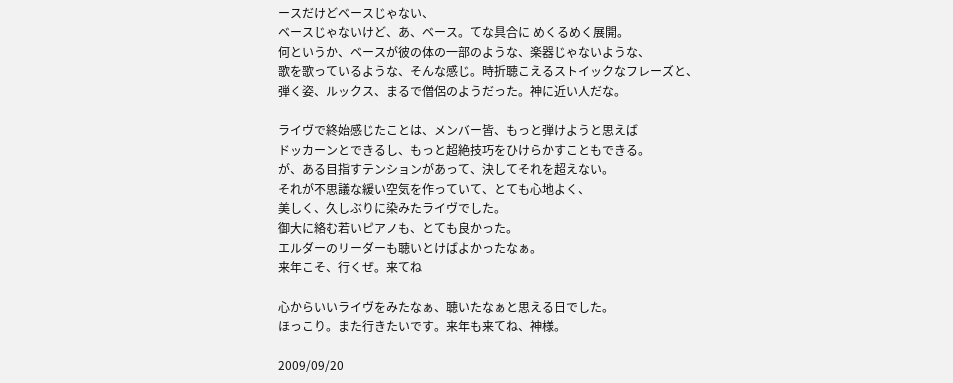ースだけどベースじゃない、
ベースじゃないけど、あ、ベース。てな具合に めくるめく展開。
何というか、ベースが彼の体の一部のような、楽器じゃないような、
歌を歌っているような、そんな感じ。時折聴こえるストイックなフレーズと、
弾く姿、ルックス、まるで僧侶のようだった。神に近い人だな。

ライヴで終始感じたことは、メンバー皆、もっと弾けようと思えば
ドッカーンとできるし、もっと超絶技巧をひけらかすこともできる。
が、ある目指すテンションがあって、決してそれを超えない。
それが不思議な緩い空気を作っていて、とても心地よく、
美しく、久しぶりに染みたライヴでした。
御大に絡む若いピアノも、とても良かった。
エルダーのリーダーも聴いとけばよかったなぁ。
来年こそ、行くぜ。来てね

心からいいライヴをみたなぁ、聴いたなぁと思える日でした。
ほっこり。また行きたいです。来年も来てね、神様。

2009/09/20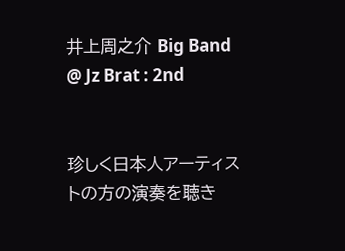井上周之介 Big Band @ Jz Brat : 2nd


珍しく日本人アーティストの方の演奏を聴き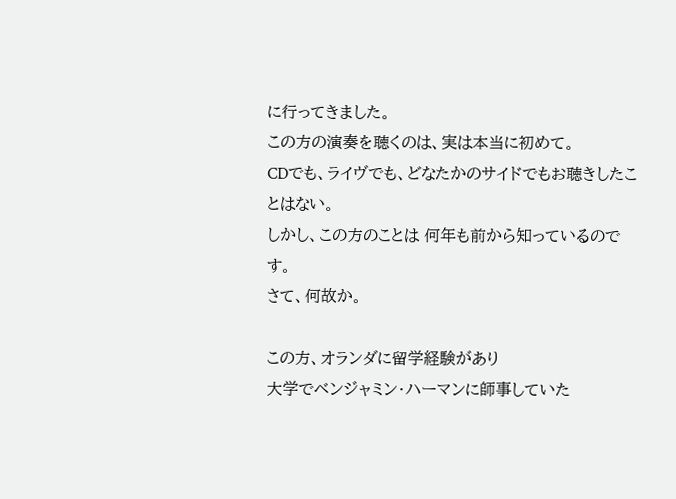に行ってきました。
この方の演奏を聴くのは、実は本当に初めて。
CDでも、ライヴでも、どなたかのサイドでもお聴きしたことはない。
しかし、この方のことは 何年も前から知っているのです。
さて、何故か。

この方、オランダに留学経験があり
大学でベンジャミン・ハーマンに師事していた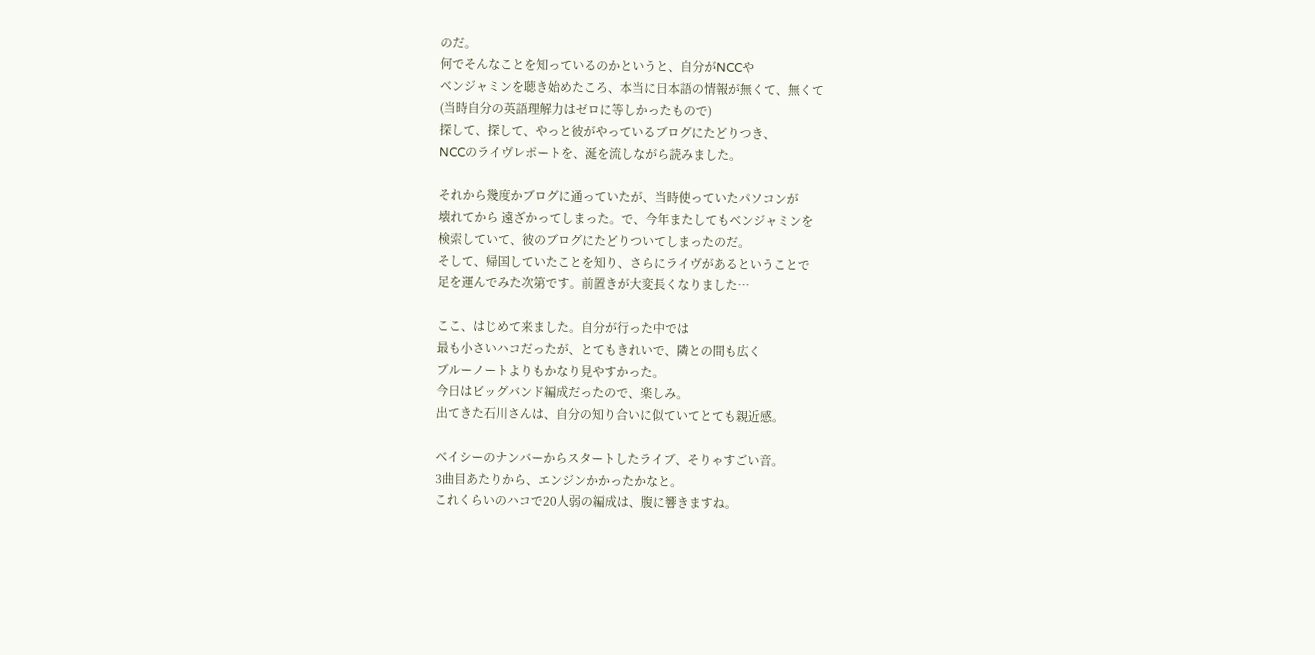のだ。
何でそんなことを知っているのかというと、自分がNCCや
ベンジャミンを聴き始めたころ、本当に日本語の情報が無くて、無くて
(当時自分の英語理解力はゼロに等しかったもので)
探して、探して、やっと彼がやっているブログにたどりつき、
NCCのライヴレポートを、涎を流しながら読みました。

それから幾度かブログに通っていたが、当時使っていたパソコンが
壊れてから 遠ざかってしまった。で、今年またしてもベンジャミンを
検索していて、彼のブログにたどりついてしまったのだ。
そして、帰国していたことを知り、さらにライヴがあるということで
足を運んでみた次第です。前置きが大変長くなりました…

ここ、はじめて来ました。自分が行った中では
最も小さいハコだったが、とてもきれいで、隣との間も広く
ブルーノートよりもかなり見やすかった。
今日はビッグバンド編成だったので、楽しみ。
出てきた石川さんは、自分の知り合いに似ていてとても親近感。

ベイシーのナンバーからスタートしたライブ、そりゃすごい音。
3曲目あたりから、エンジンかかったかなと。
これくらいのハコで20人弱の編成は、腹に響きますね。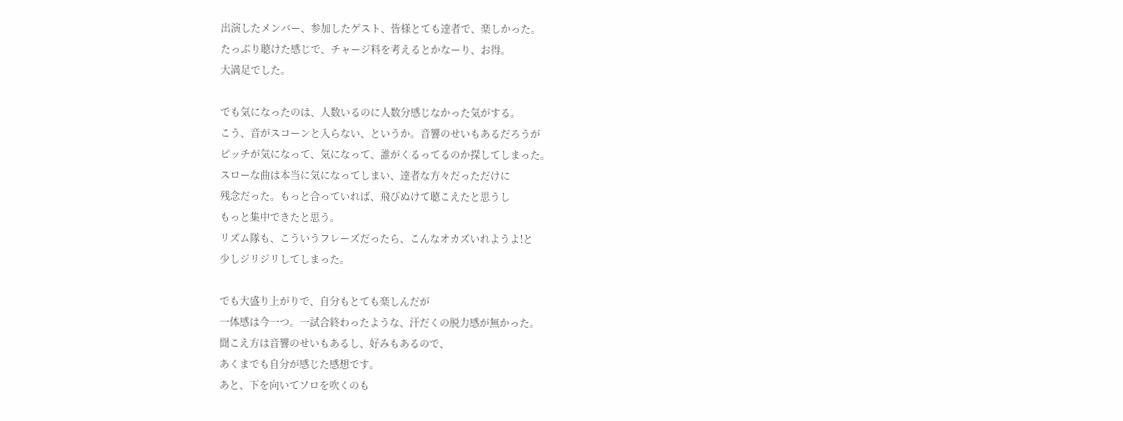出演したメンバー、参加したゲスト、皆様とても達者で、楽しかった。
たっぷり聴けた感じで、チャージ料を考えるとかなーり、お得。
大満足でした。

でも気になったのは、人数いるのに人数分感じなかった気がする。
こう、音がスコーンと入らない、というか。音響のせいもあるだろうが
ピッチが気になって、気になって、誰がくるってるのか探してしまった。
スローな曲は本当に気になってしまい、達者な方々だっただけに
残念だった。もっと合っていれば、飛びぬけて聴こえたと思うし
もっと集中できたと思う。
リズム隊も、こういうフレーズだったら、こんなオカズいれようよ!と
少しジリジリしてしまった。

でも大盛り上がりで、自分もとても楽しんだが
一体感は今一つ。一試合終わったような、汗だくの脱力感が無かった。
聞こえ方は音響のせいもあるし、好みもあるので、
あくまでも自分が感じた感想です。
あと、下を向いてソロを吹くのも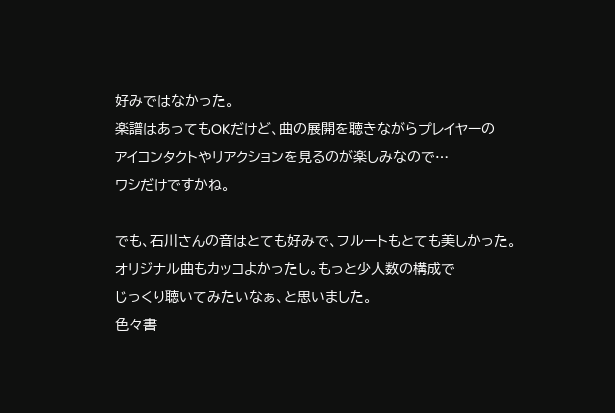好みではなかった。
楽譜はあってもOKだけど、曲の展開を聴きながらプレイヤーの
アイコンタクトやリアクションを見るのが楽しみなので…
ワシだけですかね。

でも、石川さんの音はとても好みで、フルートもとても美しかった。
オリジナル曲もカッコよかったし。もっと少人数の構成で
じっくり聴いてみたいなぁ、と思いました。
色々書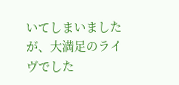いてしまいましたが、大満足のライヴでした